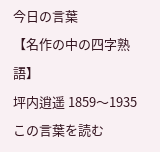今日の言葉
【名作の中の四字熟語】
坪内逍遥 1859〜1935
この言葉を読む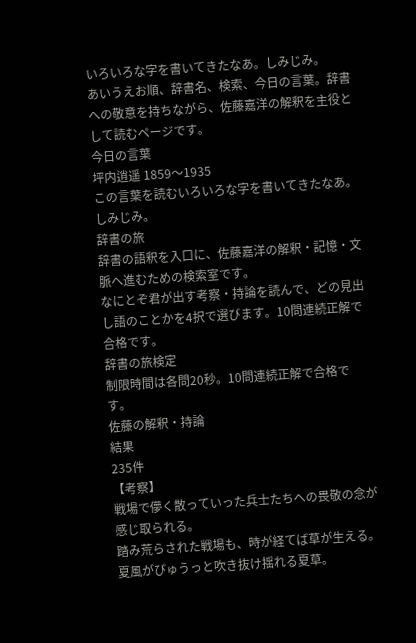いろいろな字を書いてきたなあ。しみじみ。
あいうえお順、辞書名、検索、今日の言葉。辞書への敬意を持ちながら、佐藤嘉洋の解釈を主役として読むページです。
今日の言葉
坪内逍遥 1859〜1935
この言葉を読むいろいろな字を書いてきたなあ。しみじみ。
辞書の旅
辞書の語釈を入口に、佐藤嘉洋の解釈・記憶・文脈へ進むための検索室です。
なにとぞ君が出す考察・持論を読んで、どの見出し語のことかを4択で選びます。10問連続正解で合格です。
辞書の旅検定
制限時間は各問20秒。10問連続正解で合格です。
佐藤の解釈・持論
結果
235件
【考察】
戦場で儚く散っていった兵士たちへの畏敬の念が感じ取られる。
踏み荒らされた戦場も、時が経てば草が生える。
夏風がぴゅうっと吹き抜け揺れる夏草。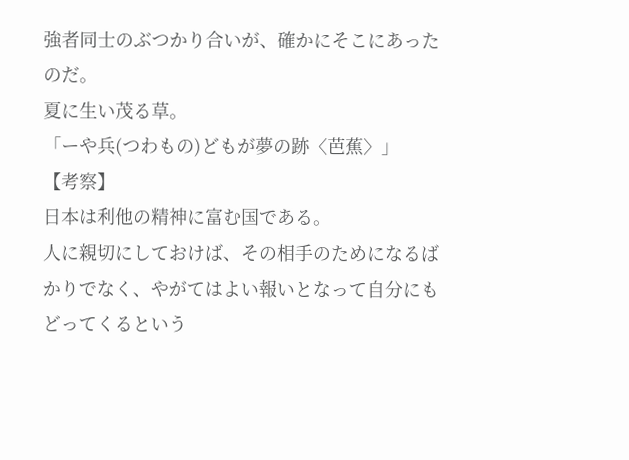強者同士のぶつかり合いが、確かにそこにあったのだ。
夏に生い茂る草。
「ーや兵(つわもの)どもが夢の跡〈芭蕉〉」
【考察】
日本は利他の精神に富む国である。
人に親切にしておけば、その相手のためになるばかりでなく、やがてはよい報いとなって自分にもどってくるという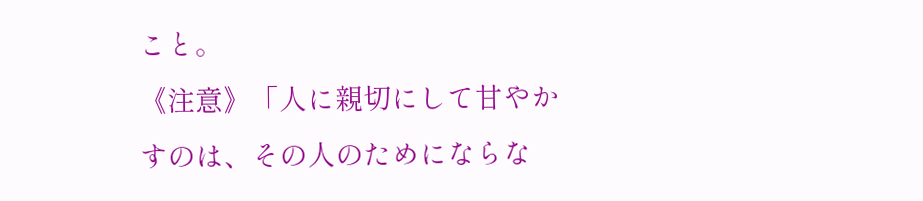こと。
《注意》「人に親切にして甘やかすのは、その人のためにならな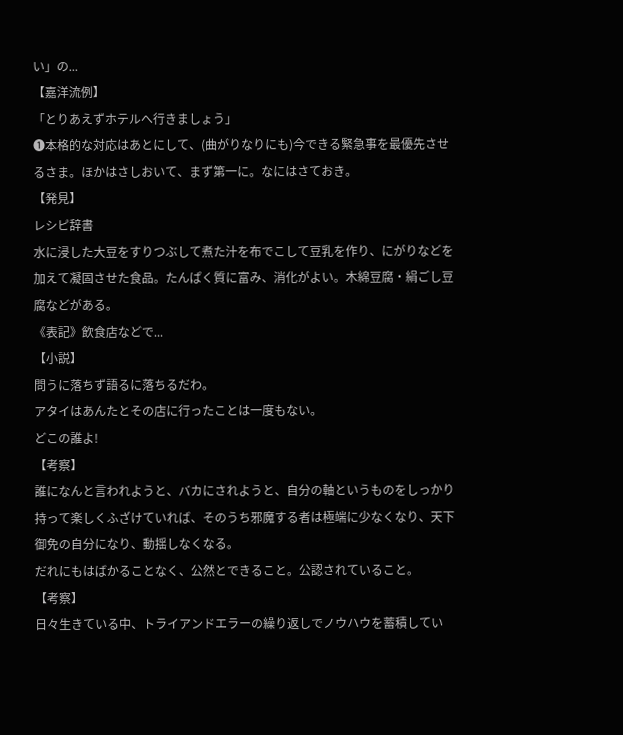い」の...
【嘉洋流例】
「とりあえずホテルへ行きましょう」
❶本格的な対応はあとにして、(曲がりなりにも)今できる緊急事を最優先させるさま。ほかはさしおいて、まず第一に。なにはさておき。
【発見】
レシピ辞書
水に浸した大豆をすりつぶして煮た汁を布でこして豆乳を作り、にがりなどを加えて凝固させた食品。たんぱく質に富み、消化がよい。木綿豆腐・絹ごし豆腐などがある。
《表記》飲食店などで...
【小説】
問うに落ちず語るに落ちるだわ。
アタイはあんたとその店に行ったことは一度もない。
どこの誰よ!
【考察】
誰になんと言われようと、バカにされようと、自分の軸というものをしっかり持って楽しくふざけていれば、そのうち邪魔する者は極端に少なくなり、天下御免の自分になり、動揺しなくなる。
だれにもはばかることなく、公然とできること。公認されていること。
【考察】
日々生きている中、トライアンドエラーの繰り返しでノウハウを蓄積してい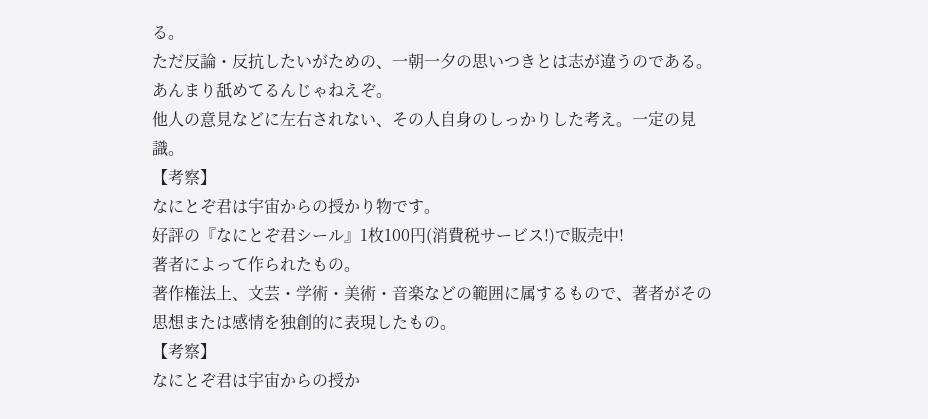る。
ただ反論・反抗したいがための、一朝一夕の思いつきとは志が違うのである。
あんまり舐めてるんじゃねえぞ。
他人の意見などに左右されない、その人自身のしっかりした考え。一定の見識。
【考察】
なにとぞ君は宇宙からの授かり物です。
好評の『なにとぞ君シール』1枚100円(消費税サービス!)で販売中!
著者によって作られたもの。
著作権法上、文芸・学術・美術・音楽などの範囲に属するもので、著者がその思想または感情を独創的に表現したもの。
【考察】
なにとぞ君は宇宙からの授か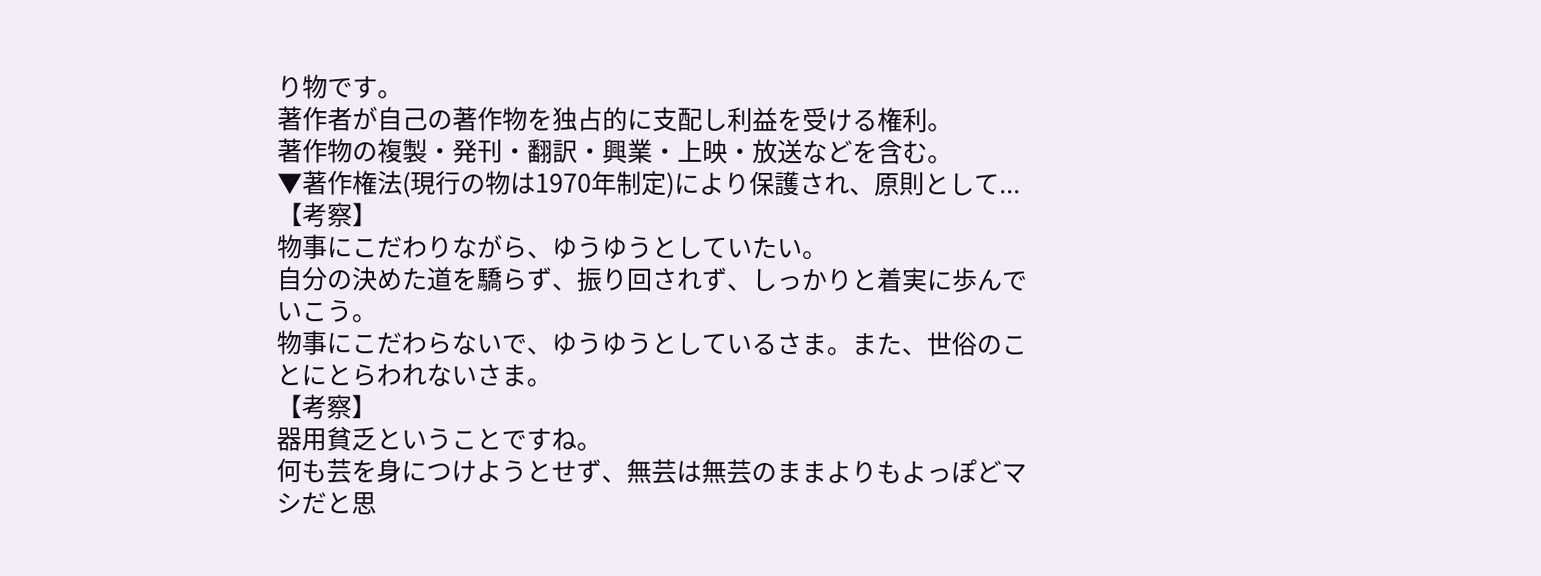り物です。
著作者が自己の著作物を独占的に支配し利益を受ける権利。
著作物の複製・発刊・翻訳・興業・上映・放送などを含む。
▼著作権法(現行の物は1970年制定)により保護され、原則として...
【考察】
物事にこだわりながら、ゆうゆうとしていたい。
自分の決めた道を驕らず、振り回されず、しっかりと着実に歩んでいこう。
物事にこだわらないで、ゆうゆうとしているさま。また、世俗のことにとらわれないさま。
【考察】
器用貧乏ということですね。
何も芸を身につけようとせず、無芸は無芸のままよりもよっぽどマシだと思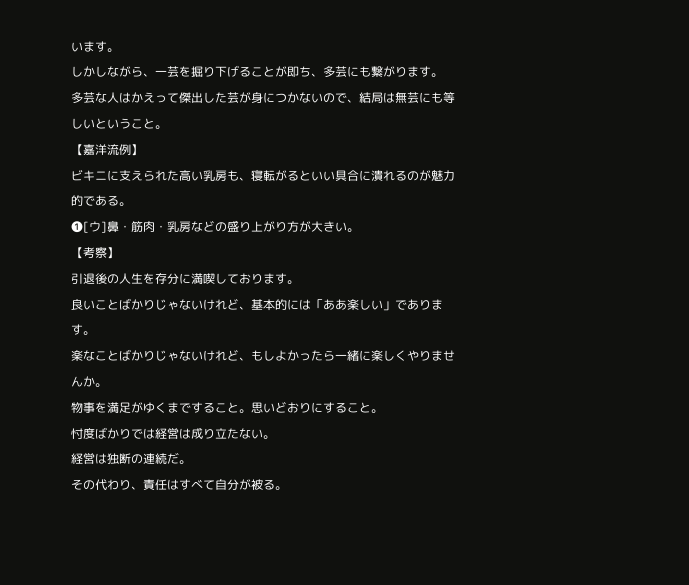います。
しかしながら、一芸を掘り下げることが即ち、多芸にも繋がります。
多芸な人はかえって傑出した芸が身につかないので、結局は無芸にも等しいということ。
【嘉洋流例】
ビキニに支えられた高い乳房も、寝転がるといい具合に潰れるのが魅力的である。
❶[ウ]鼻・筋肉・乳房などの盛り上がり方が大きい。
【考察】
引退後の人生を存分に満喫しております。
良いことばかりじゃないけれど、基本的には「ああ楽しい」であります。
楽なことばかりじゃないけれど、もしよかったら一緒に楽しくやりませんか。
物事を満足がゆくまですること。思いどおりにすること。
忖度ばかりでは経営は成り立たない。
経営は独断の連続だ。
その代わり、責任はすべて自分が被る。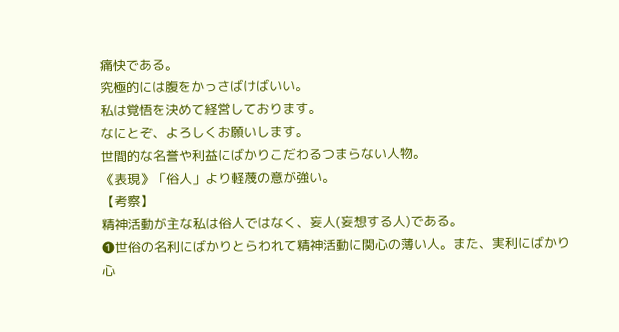痛快である。
究極的には腹をかっさばけばいい。
私は覚悟を決めて経営しております。
なにとぞ、よろしくお願いします。
世間的な名誉や利益にばかりこだわるつまらない人物。
《表現》「俗人」より軽蔑の意が強い。
【考察】
精神活動が主な私は俗人ではなく、妄人(妄想する人)である。
❶世俗の名利にばかりとらわれて精神活動に関心の薄い人。また、実利にばかり心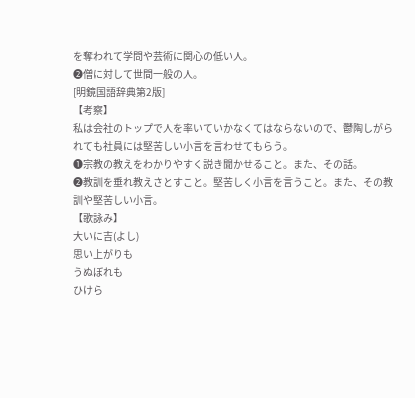を奪われて学問や芸術に関心の低い人。
❷僧に対して世間一般の人。
[明鏡国語辞典第2版]
【考察】
私は会社のトップで人を率いていかなくてはならないので、鬱陶しがられても社員には堅苦しい小言を言わせてもらう。
❶宗教の教えをわかりやすく説き聞かせること。また、その話。
❷教訓を垂れ教えさとすこと。堅苦しく小言を言うこと。また、その教訓や堅苦しい小言。
【歌詠み】
大いに吉(よし)
思い上がりも
うぬぼれも
ひけら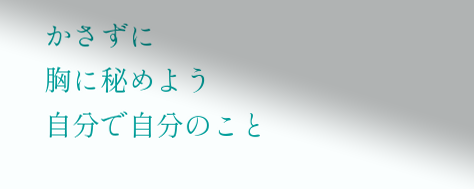かさずに
胸に秘めよう
自分で自分のこと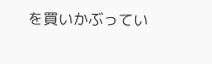を買いかぶってい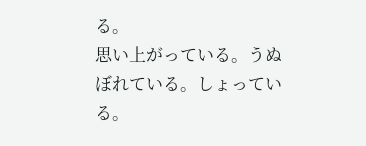る。
思い上がっている。うぬぼれている。しょっている。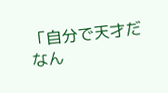「自分で天才だなん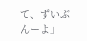て、ずいぶんーよ」